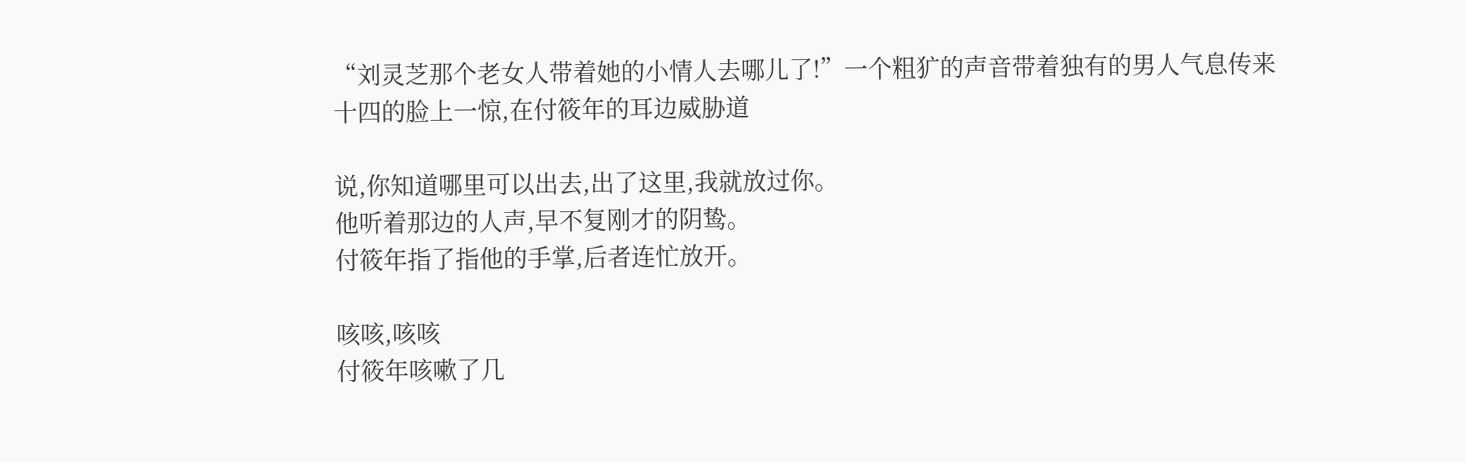“刘灵芝那个老女人带着她的小情人去哪儿了!”一个粗犷的声音带着独有的男人气息传来
十四的脸上一惊,在付筱年的耳边威胁道

说,你知道哪里可以出去,出了这里,我就放过你。
他听着那边的人声,早不复刚才的阴鸷。
付筱年指了指他的手掌,后者连忙放开。

咳咳,咳咳
付筱年咳嗽了几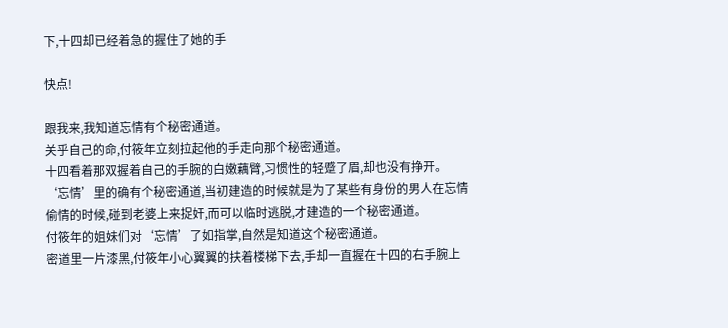下,十四却已经着急的握住了她的手

快点!

跟我来,我知道忘情有个秘密通道。
关乎自己的命,付筱年立刻拉起他的手走向那个秘密通道。
十四看着那双握着自己的手腕的白嫩藕臂,习惯性的轻蹙了眉,却也没有挣开。
‘忘情’里的确有个秘密通道,当初建造的时候就是为了某些有身份的男人在忘情偷情的时候,碰到老婆上来捉奸,而可以临时逃脱,才建造的一个秘密通道。
付筱年的姐妹们对‘忘情’了如指掌,自然是知道这个秘密通道。
密道里一片漆黑,付筱年小心翼翼的扶着楼梯下去,手却一直握在十四的右手腕上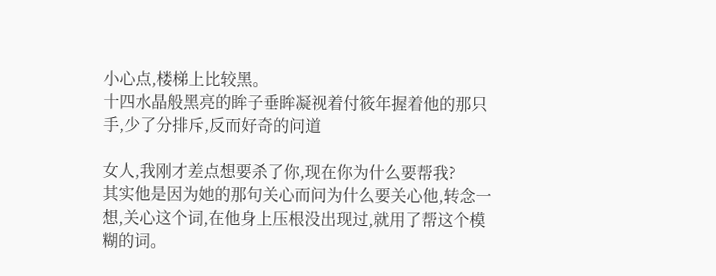小心点,楼梯上比较黑。
十四水晶般黑亮的眸子垂眸凝视着付筱年握着他的那只手,少了分排斥,反而好奇的问道

女人,我刚才差点想要杀了你,现在你为什么要帮我?
其实他是因为她的那句关心而问为什么要关心他,转念一想,关心这个词,在他身上压根没出现过,就用了帮这个模糊的词。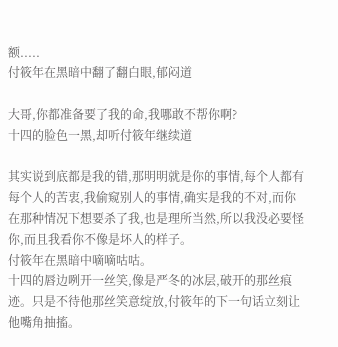额.....
付筱年在黑暗中翻了翻白眼,郁闷道

大哥,你都准备要了我的命,我哪敢不帮你啊?
十四的脸色一黑,却听付筱年继续道

其实说到底都是我的错,那明明就是你的事情,每个人都有每个人的苦衷,我偷窥别人的事情,确实是我的不对,而你在那种情况下想要杀了我,也是理所当然,所以我没必要怪你,而且我看你不像是坏人的样子。
付筱年在黑暗中嘀嘀咕咕。
十四的唇边咧开一丝笑,像是严冬的冰层,破开的那丝痕迹。只是不待他那丝笑意绽放,付筱年的下一句话立刻让他嘴角抽搐。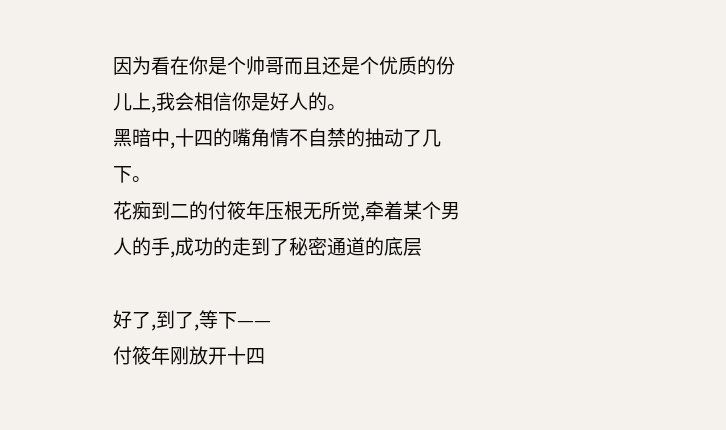因为看在你是个帅哥而且还是个优质的份儿上,我会相信你是好人的。
黑暗中,十四的嘴角情不自禁的抽动了几下。
花痴到二的付筱年压根无所觉,牵着某个男人的手,成功的走到了秘密通道的底层

好了,到了,等下——
付筱年刚放开十四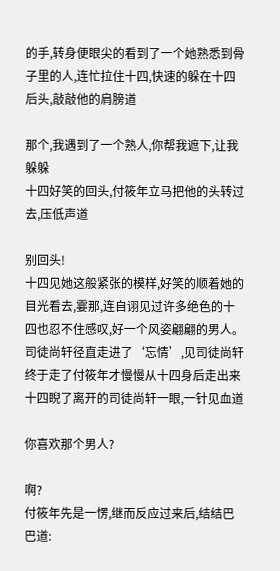的手,转身便眼尖的看到了一个她熟悉到骨子里的人,连忙拉住十四,快速的躲在十四后头,敲敲他的肩膀道

那个,我遇到了一个熟人,你帮我遮下,让我躲躲
十四好笑的回头,付筱年立马把他的头转过去,压低声道

别回头!
十四见她这般紧张的模样,好笑的顺着她的目光看去,霎那,连自诩见过许多绝色的十四也忍不住感叹,好一个风姿翩翩的男人。
司徒尚轩径直走进了‘忘情’,见司徒尚轩终于走了付筱年才慢慢从十四身后走出来
十四睨了离开的司徒尚轩一眼,一针见血道

你喜欢那个男人?

啊?
付筱年先是一愣,继而反应过来后,结结巴巴道: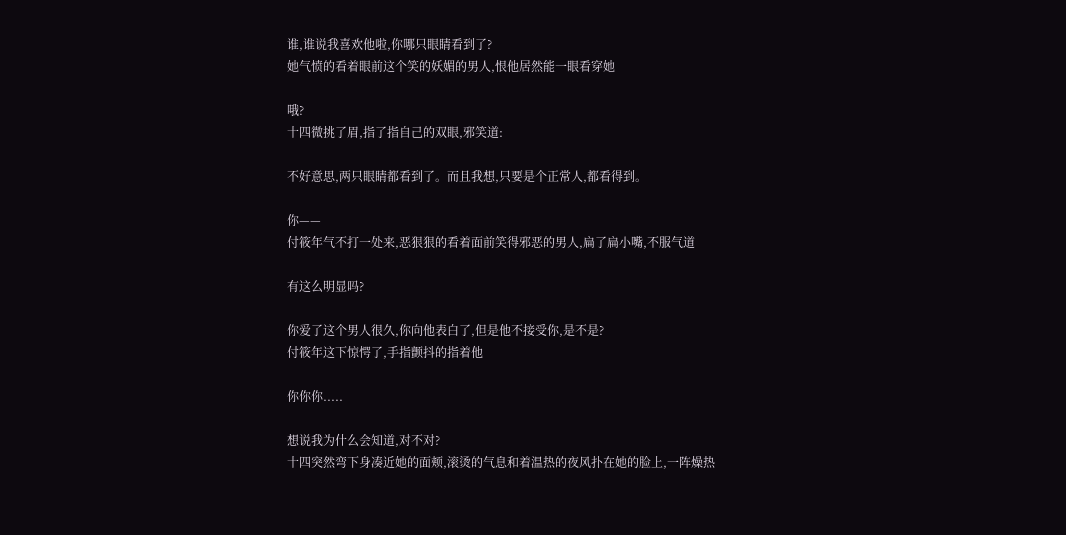谁,谁说我喜欢他啦,你哪只眼睛看到了?
她气愤的看着眼前这个笑的妖媚的男人,恨他居然能一眼看穿她

哦?
十四微挑了眉,指了指自己的双眼,邪笑道:

不好意思,两只眼睛都看到了。而且我想,只要是个正常人,都看得到。

你——
付筱年气不打一处来,恶狠狠的看着面前笑得邪恶的男人,扁了扁小嘴,不服气道

有这么明显吗?

你爱了这个男人很久,你向他表白了,但是他不接受你,是不是?
付筱年这下惊愕了,手指颤抖的指着他

你你你.....

想说我为什么会知道,对不对?
十四突然弯下身凑近她的面颊,滚烫的气息和着温热的夜风扑在她的脸上,一阵燥热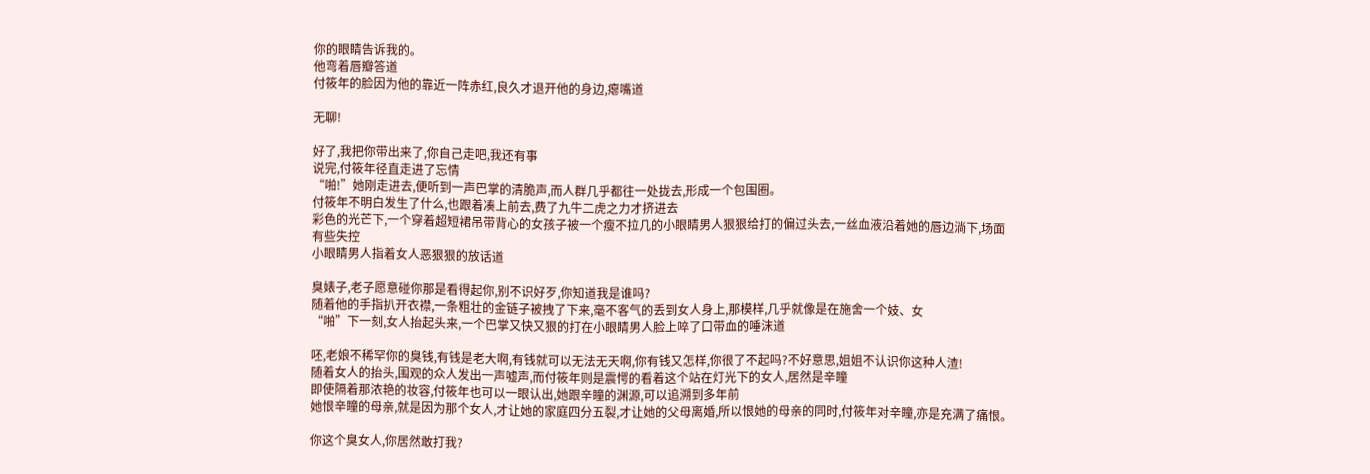你的眼睛告诉我的。
他弯着唇瓣答道
付筱年的脸因为他的靠近一阵赤红,良久才退开他的身边,瘪嘴道

无聊!

好了,我把你带出来了,你自己走吧,我还有事
说完,付筱年径直走进了忘情
“啪!”她刚走进去,便听到一声巴掌的清脆声,而人群几乎都往一处拢去,形成一个包围圈。
付筱年不明白发生了什么,也跟着凑上前去,费了九牛二虎之力才挤进去
彩色的光芒下,一个穿着超短裙吊带背心的女孩子被一个瘦不拉几的小眼睛男人狠狠给打的偏过头去,一丝血液沿着她的唇边淌下,场面有些失控
小眼睛男人指着女人恶狠狠的放话道

臭婊子,老子愿意碰你那是看得起你,别不识好歹,你知道我是谁吗?
随着他的手指扒开衣襟,一条粗壮的金链子被拽了下来,毫不客气的丢到女人身上,那模样,几乎就像是在施舍一个妓、女
“啪”下一刻,女人抬起头来,一个巴掌又快又狠的打在小眼睛男人脸上啐了口带血的唾沫道

呸,老娘不稀罕你的臭钱,有钱是老大啊,有钱就可以无法无天啊,你有钱又怎样,你很了不起吗?不好意思,姐姐不认识你这种人渣!
随着女人的抬头,围观的众人发出一声嘘声,而付筱年则是震愕的看着这个站在灯光下的女人,居然是辛瞳
即使隔着那浓艳的妆容,付筱年也可以一眼认出,她跟辛瞳的渊源,可以追溯到多年前
她恨辛瞳的母亲,就是因为那个女人,才让她的家庭四分五裂,才让她的父母离婚,所以恨她的母亲的同时,付筱年对辛瞳,亦是充满了痛恨。

你这个臭女人,你居然敢打我?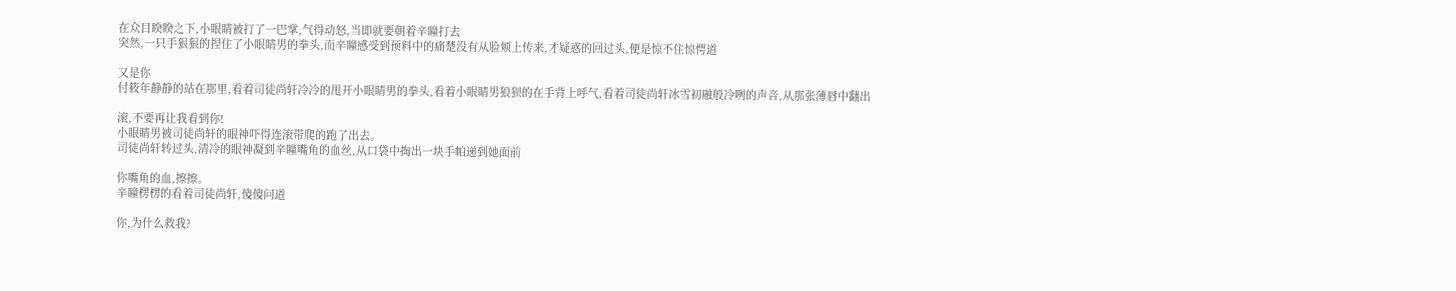在众目睽睽之下,小眼睛被打了一巴掌,气得动怒,当即就要朝着辛瞳打去
突然,一只手狠狠的捏住了小眼睛男的拳头,而辛瞳感受到预料中的痛楚没有从脸颊上传来,才疑惑的回过头,便是惊不住惊愕道

又是你
付筱年静静的站在那里,看着司徒尚轩冷冷的甩开小眼睛男的拳头,看着小眼睛男狼狈的在手背上呼气,看着司徒尚轩冰雪初融般冷咧的声音,从那张薄唇中翻出

滚,不要再让我看到你!
小眼睛男被司徒尚轩的眼神吓得连滚带爬的跑了出去。
司徒尚轩转过头,清冷的眼神凝到辛瞳嘴角的血丝,从口袋中掏出一块手帕递到她面前

你嘴角的血,擦擦。
辛瞳楞楞的看着司徒尚轩,傻傻问道

你,为什么救我?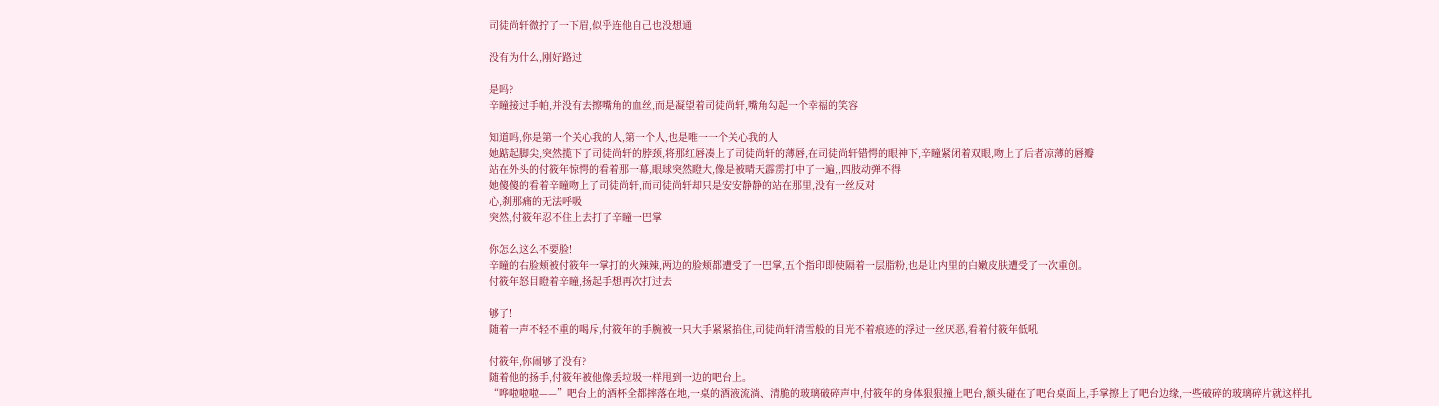司徒尚轩微拧了一下眉,似乎连他自己也没想通

没有为什么,刚好路过

是吗?
辛瞳接过手帕,并没有去擦嘴角的血丝,而是凝望着司徒尚轩,嘴角勾起一个幸福的笑容

知道吗,你是第一个关心我的人,第一个人,也是唯一一个关心我的人
她踮起脚尖,突然揽下了司徒尚轩的脖颈,将那红唇凑上了司徒尚轩的薄唇,在司徒尚轩错愕的眼神下,辛瞳紧闭着双眼,吻上了后者凉薄的唇瓣
站在外头的付筱年惊愕的看着那一幕,眼球突然瞪大,像是被晴天霹雳打中了一遍,,四肢动弹不得
她傻傻的看着辛瞳吻上了司徒尚轩,而司徒尚轩却只是安安静静的站在那里,没有一丝反对
心,刹那痛的无法呼吸
突然,付筱年忍不住上去打了辛瞳一巴掌

你怎么这么不要脸!
辛瞳的右脸颊被付筱年一掌打的火辣辣,两边的脸颊都遭受了一巴掌,五个指印即使隔着一层脂粉,也是让内里的白嫩皮肤遭受了一次重创。
付筱年怒目瞪着辛瞳,扬起手想再次打过去

够了!
随着一声不轻不重的喝斥,付筱年的手腕被一只大手紧紧掐住,司徒尚轩清雪般的目光不着痕迹的浮过一丝厌恶,看着付筱年低吼

付筱年,你闹够了没有?
随着他的扬手,付筱年被他像丢垃圾一样甩到一边的吧台上。
“哗啦啦啦——”吧台上的酒杯全都摔落在地,一桌的酒液流淌、清脆的玻璃破碎声中,付筱年的身体狠狠撞上吧台,额头碰在了吧台桌面上,手掌擦上了吧台边缘,一些破碎的玻璃碎片就这样扎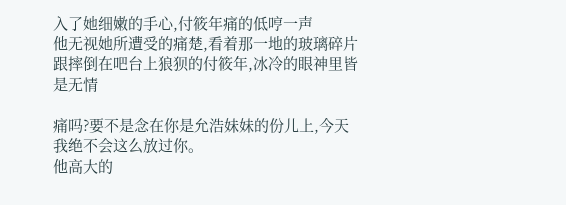入了她细嫩的手心,付筱年痛的低哼一声
他无视她所遭受的痛楚,看着那一地的玻璃碎片跟摔倒在吧台上狼狈的付筱年,冰冷的眼神里皆是无情

痛吗?要不是念在你是允浩妹妹的份儿上,今天我绝不会这么放过你。
他高大的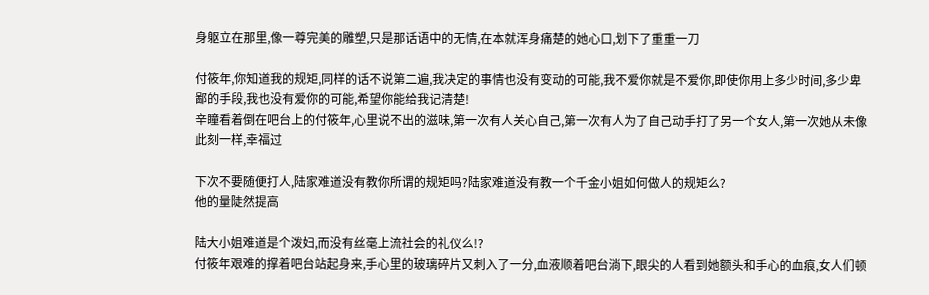身躯立在那里,像一尊完美的雕塑,只是那话语中的无情,在本就浑身痛楚的她心口,划下了重重一刀

付筱年,你知道我的规矩,同样的话不说第二遍,我决定的事情也没有变动的可能,我不爱你就是不爱你,即使你用上多少时间,多少卑鄙的手段,我也没有爱你的可能,希望你能给我记清楚!
辛瞳看着倒在吧台上的付筱年,心里说不出的滋味,第一次有人关心自己,第一次有人为了自己动手打了另一个女人,第一次她从未像此刻一样,幸福过

下次不要随便打人,陆家难道没有教你所谓的规矩吗?陆家难道没有教一个千金小姐如何做人的规矩么?
他的量陡然提高

陆大小姐难道是个泼妇,而没有丝毫上流社会的礼仪么!?
付筱年艰难的撑着吧台站起身来,手心里的玻璃碎片又刺入了一分,血液顺着吧台淌下,眼尖的人看到她额头和手心的血痕,女人们顿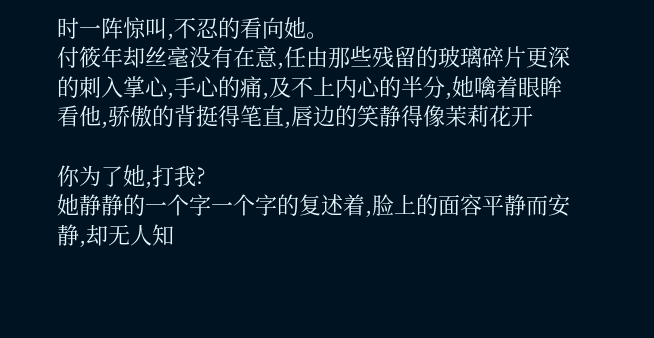时一阵惊叫,不忍的看向她。
付筱年却丝毫没有在意,任由那些残留的玻璃碎片更深的刺入掌心,手心的痛,及不上内心的半分,她噙着眼眸看他,骄傲的背挺得笔直,唇边的笑静得像茉莉花开

你为了她,打我?
她静静的一个字一个字的复述着,脸上的面容平静而安静,却无人知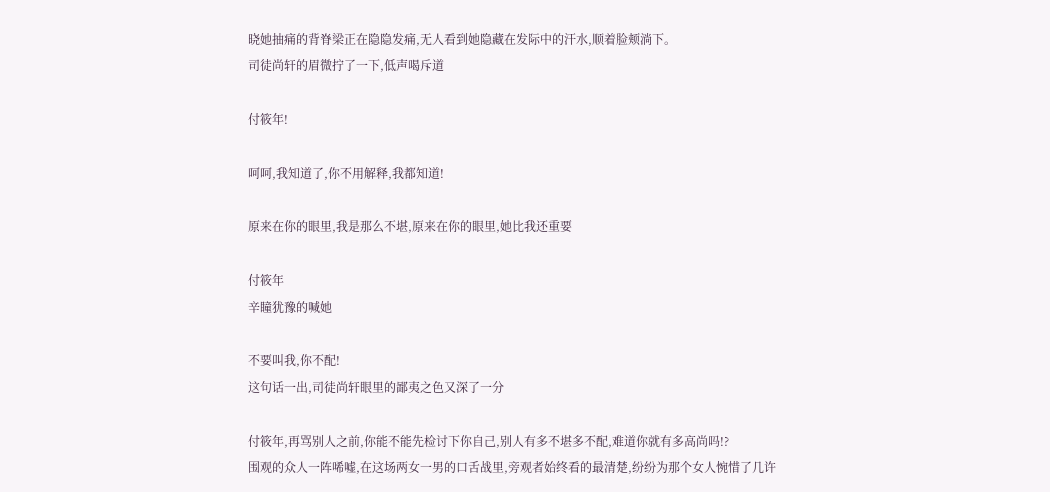晓她抽痛的背脊梁正在隐隐发痛,无人看到她隐藏在发际中的汗水,顺着脸颊淌下。
司徒尚轩的眉微拧了一下,低声喝斥道

付筱年!

呵呵,我知道了,你不用解释,我都知道!

原来在你的眼里,我是那么不堪,原来在你的眼里,她比我还重要

付筱年
辛瞳犹豫的喊她

不要叫我,你不配!
这句话一出,司徒尚轩眼里的鄙夷之色又深了一分

付筱年,再骂别人之前,你能不能先检讨下你自己,别人有多不堪多不配,难道你就有多高尚吗!?
围观的众人一阵唏嘘,在这场两女一男的口舌战里,旁观者始终看的最清楚,纷纷为那个女人惋惜了几许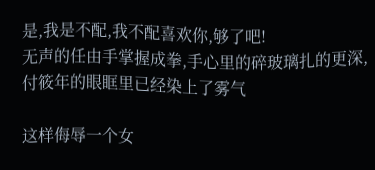是,我是不配,我不配喜欢你,够了吧!
无声的任由手掌握成拳,手心里的碎玻璃扎的更深,付筱年的眼眶里已经染上了雾气

这样侮辱一个女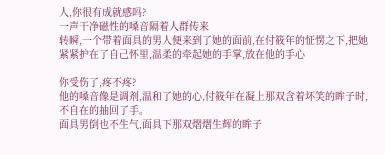人,你很有成就感吗?
一声干净磁性的嗓音隔着人群传来
转瞬,一个带着面具的男人便来到了她的面前,在付筱年的怔愣之下,把她紧紧护在了自己怀里,温柔的牵起她的手掌,放在他的手心

你受伤了,疼不疼?
他的嗓音像是调剂,温和了她的心,付筱年在凝上那双含着坏笑的眸子时,不自在的抽回了手。
面具男倒也不生气,面具下那双熠熠生辉的眸子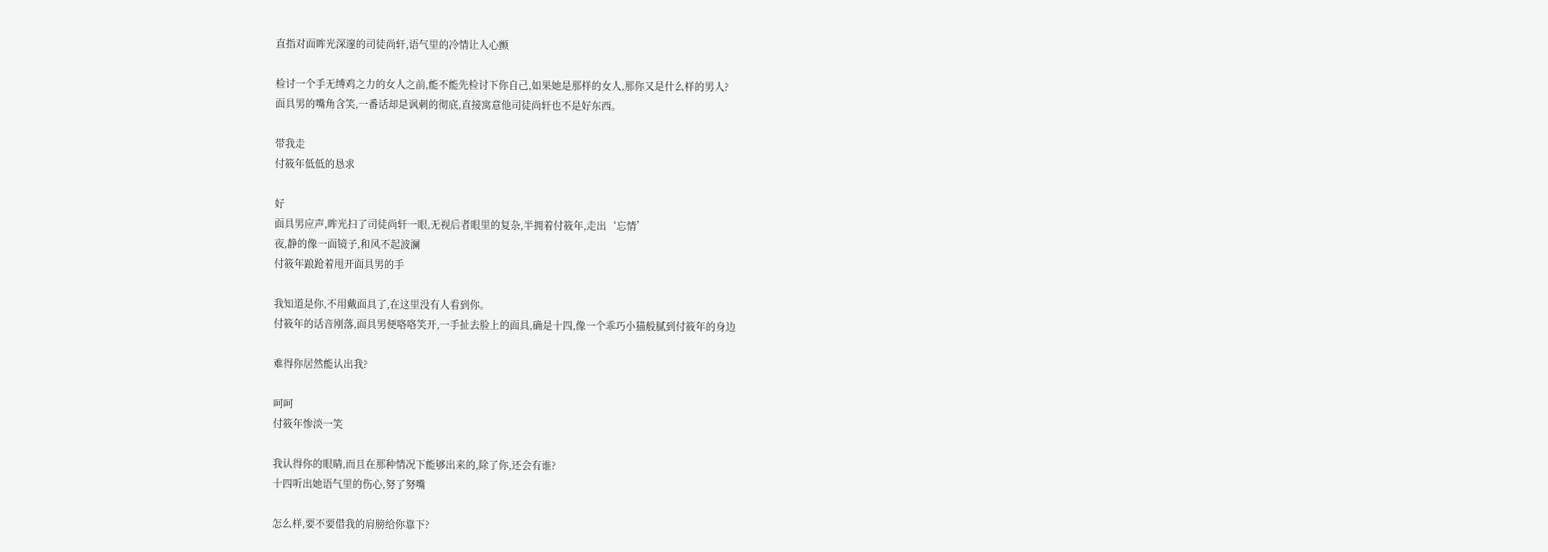直指对面眸光深邃的司徒尚轩,语气里的冷情让人心颤

检讨一个手无缚鸡之力的女人之前,能不能先检讨下你自己,如果她是那样的女人,那你又是什么样的男人?
面具男的嘴角含笑,一番话却是讽刺的彻底,直接寓意他司徒尚轩也不是好东西。

带我走
付筱年低低的恳求

好
面具男应声,眸光扫了司徒尚轩一眼,无视后者眼里的复杂,半拥着付筱年,走出‘忘情’
夜,静的像一面镜子,和风不起波澜
付筱年踉跄着甩开面具男的手

我知道是你,不用戴面具了,在这里没有人看到你。
付筱年的话音刚落,面具男便咯咯笑开,一手扯去脸上的面具,确是十四,像一个乖巧小猫般腻到付筱年的身边

难得你居然能认出我?

呵呵
付筱年惨淡一笑

我认得你的眼睛,而且在那种情况下能够出来的,除了你,还会有谁?
十四听出她语气里的伤心,努了努嘴

怎么样,要不要借我的肩膀给你靠下?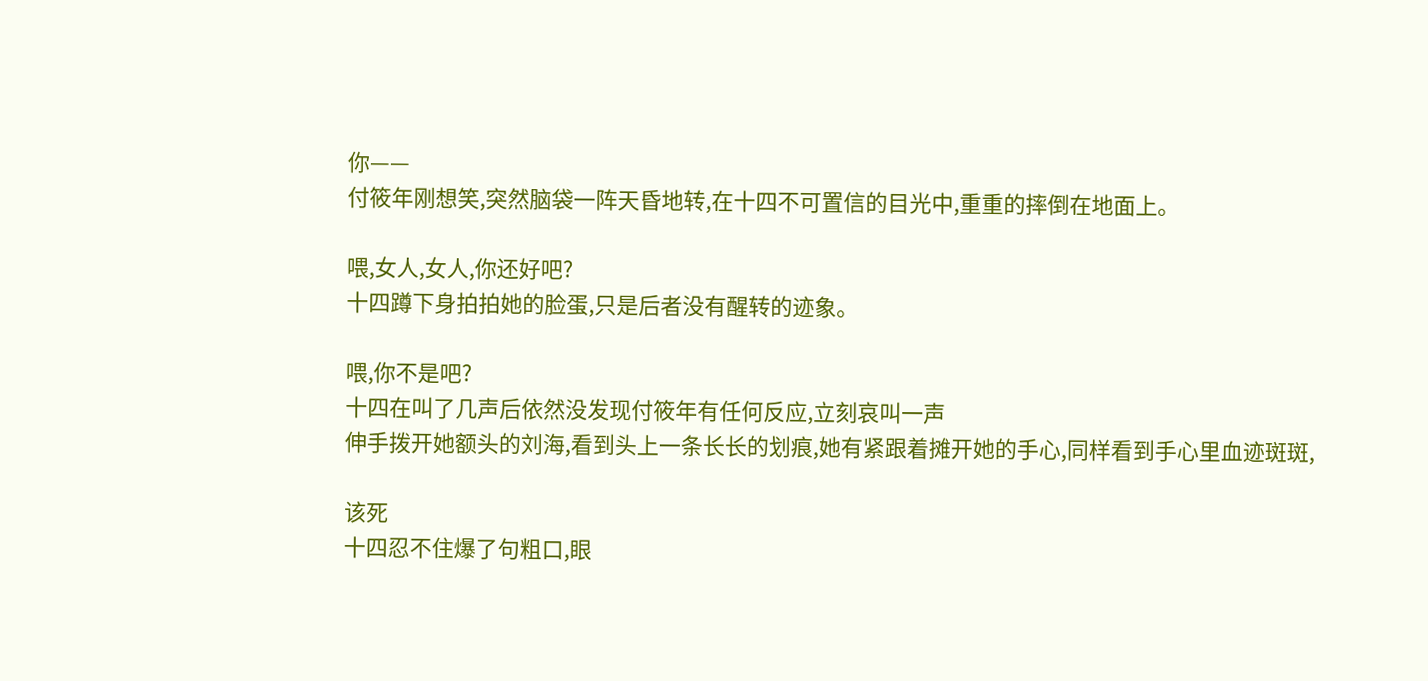你——
付筱年刚想笑,突然脑袋一阵天昏地转,在十四不可置信的目光中,重重的摔倒在地面上。

喂,女人,女人,你还好吧?
十四蹲下身拍拍她的脸蛋,只是后者没有醒转的迹象。

喂,你不是吧?
十四在叫了几声后依然没发现付筱年有任何反应,立刻哀叫一声
伸手拨开她额头的刘海,看到头上一条长长的划痕,她有紧跟着摊开她的手心,同样看到手心里血迹斑斑,

该死
十四忍不住爆了句粗口,眼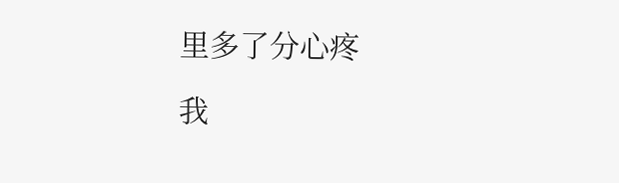里多了分心疼

我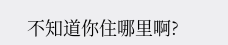不知道你住哪里啊?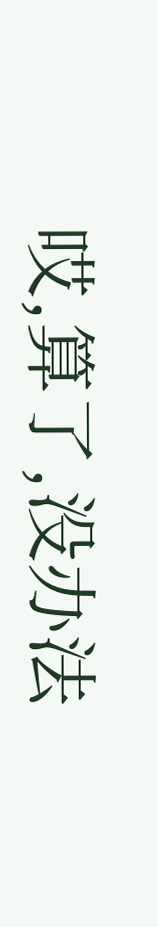哎,算了,没办法